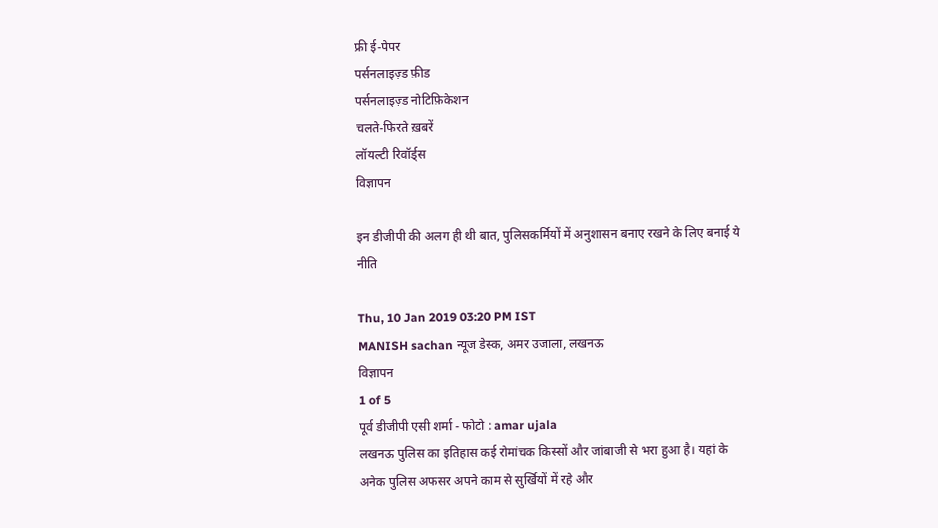फ्री ई-पेपर
पर्सनलाइज़्ड फ़ीड
पर्सनलाइज़्ड नोटिफ़िकेशन
चलते-फिरते ख़बरें
लॉयल्टी रिवॉर्ड्स
विज्ञापन

इन डीजीपी की अलग ही थी बात, पुलिसकर्मियों में अनुशासन बनाए रखने के लिए बनाई ये नीति

Thu, 10 Jan 2019 03:20 PM IST
MANISH sachan न्यूज डेस्क, अमर उजाला, लखनऊ
विज्ञापन
1 of 5
पूर्व डीजीपी एसी शर्मा - फोटो : amar ujala
लखनऊ पुलिस का इतिहास कई रोमांचक किस्सों और जांबाजी से भरा हुआ है। यहां के अनेक पुलिस अफसर अपने काम से सुर्खियों में रहे और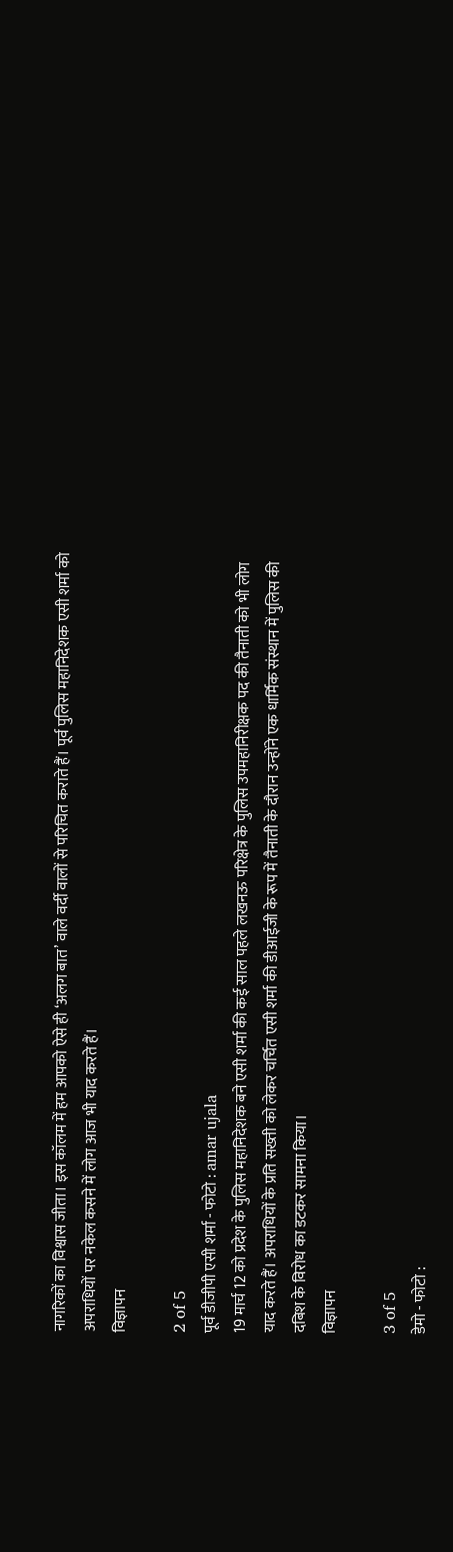नागरिकों का विश्वास जीता। इस कॉलम में हम आपको ऐसे ही ‘अलग बात’ वाले वर्दी वालों से परिचित कराते हैं। पूर्व पुलिस महानिदेशक एसी शर्मा को अपराधियों पर नकेल कसने में लोग आज भी याद करते हैं।
विज्ञापन

2 of 5
पूर्व डीजीपी एसी शर्मा - फोटो : amar ujala
19 मार्च 12 को प्रदेश के पुलिस महानिदेशक बने एसी शर्मा की कई साल पहले लखनऊ परिक्षेत्र के पुलिस उपमहानिरीक्षक पद की तैनाती को भी लोग याद करते हैं। अपराधियों के प्रति सख्ती को लेकर चर्चित एसी शर्मा की डीआईजी के रूप में तैनाती के दौरान उन्होंने एक धार्मिक संस्थान में पुलिस की दबिश के विरोध का डटकर सामना किया।
विज्ञापन

3 of 5
डेमो - फोटो :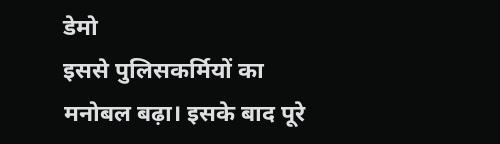डेमो
इससे पुलिसकर्मियों का मनोबल बढ़ा। इसके बाद पूरे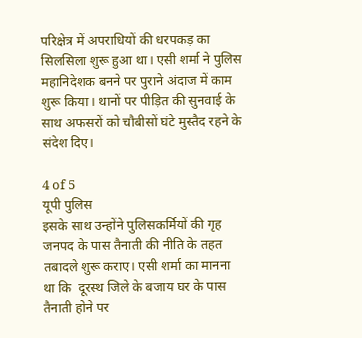परिक्षेत्र में अपराधियों की धरपकड़ का सिलसिला शुरू हुआ था। एसी शर्मा ने पुलिस महानिदेशक बनने पर पुराने अंदाज में काम शुरू किया। थानों पर पीड़ित की सुनवाई के साथ अफसरों को चौबीसों घंटे मुस्तैद रहने के संदेश दिए।

4 of 5
यूपी पुलिस
इसके साथ उन्होंने पुलिसकर्मियों की गृह जनपद के पास तैनाती की नीति के तहत तबादले शुरू कराए। एसी शर्मा का मानना था कि  दूरस्थ जिले के बजाय घर के पास तैनाती होने पर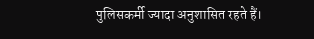पुलिसकर्मी ज्यादा अनुशासित रहते हैं।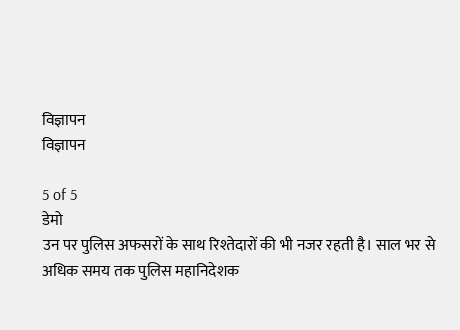विज्ञापन
विज्ञापन

5 of 5
डेमो
उन पर पुलिस अफसरों के साथ रिश्तेदारों की भी नजर रहती है। साल भर से अधिक समय तक पुलिस महानिदेशक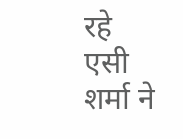रहे एसी शर्मा ने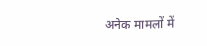अनेक मामलों में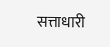सत्ताधारी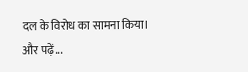दल के विरोध का सामना किया।
और पढ़ें...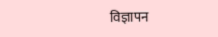विज्ञापन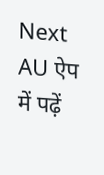Next
AU ऐप में पढ़ें